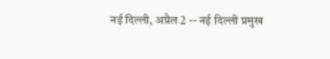नई दिल्ली, अप्रैल 2 -- नई दिल्ली प्रमुख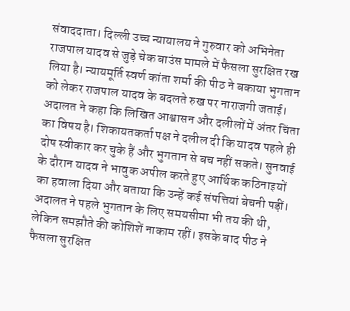संवाददाता। दिल्ली उच्च न्यायालय ने गुरुवार को अभिनेता राजपाल यादव से जुड़े चेक बाउंस मामले में फैसला सुरक्षित रख लिया है। न्यायमूर्ति स्वर्ण कांता शर्मा की पीठ ने बकाया भुगतान को लेकर राजपाल यादव के बदलते रुख पर नाराजगी जताई। अदालत ने कहा कि लिखित आश्वासन और दलीलों में अंतर चिंता का विषय है। शिकायतकर्ता पक्ष ने दलील दी कि यादव पहले ही दोष स्वीकार कर चुके हैं और भुगतान से बच नहीं सकते। सुनवाई के दौरान यादव ने भावुक अपील करते हुए आर्थिक कठिनाइयों का हवाला दिया और बताया कि उन्हें कई संपत्तियां बेचनी पड़ीं। अदालत ने पहले भुगतान के लिए समयसीमा भी तय की थी, लेकिन समझौते की कोशिशें नाकाम रहीं। इसके बाद पीठ ने फैसला सुरक्षित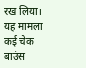रख लिया। यह मामला कई चेक बाउंस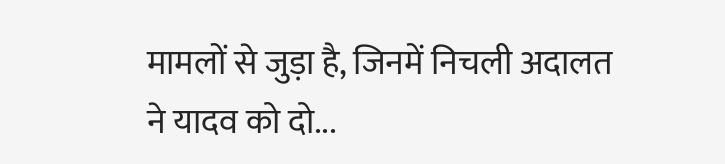मामलों से जुड़ा है, जिनमें निचली अदालत ने यादव को दो...